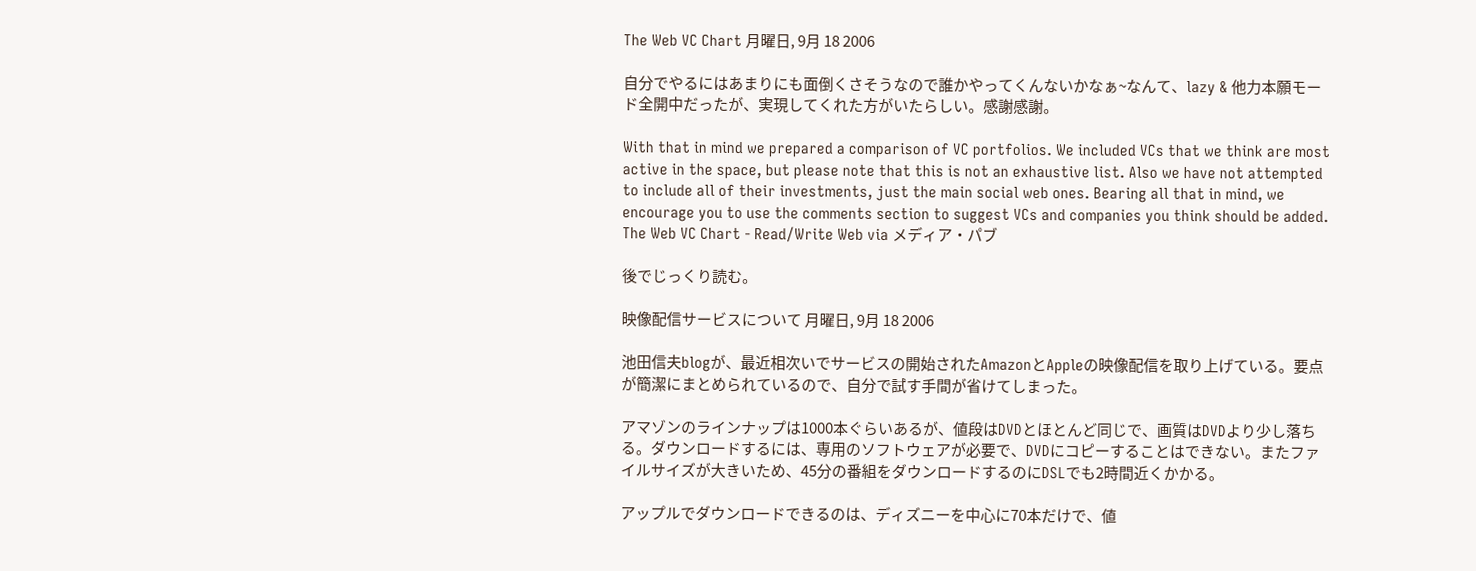The Web VC Chart 月曜日, 9月 18 2006

自分でやるにはあまりにも面倒くさそうなので誰かやってくんないかなぁ~なんて、lazy & 他力本願モード全開中だったが、実現してくれた方がいたらしい。感謝感謝。

With that in mind we prepared a comparison of VC portfolios. We included VCs that we think are most active in the space, but please note that this is not an exhaustive list. Also we have not attempted to include all of their investments, just the main social web ones. Bearing all that in mind, we encourage you to use the comments section to suggest VCs and companies you think should be added.
The Web VC Chart - Read/Write Web via メディア・パブ

後でじっくり読む。

映像配信サービスについて 月曜日, 9月 18 2006

池田信夫blogが、最近相次いでサービスの開始されたAmazonとAppleの映像配信を取り上げている。要点が簡潔にまとめられているので、自分で試す手間が省けてしまった。

アマゾンのラインナップは1000本ぐらいあるが、値段はDVDとほとんど同じで、画質はDVDより少し落ちる。ダウンロードするには、専用のソフトウェアが必要で、DVDにコピーすることはできない。またファイルサイズが大きいため、45分の番組をダウンロードするのにDSLでも2時間近くかかる。

アップルでダウンロードできるのは、ディズニーを中心に70本だけで、値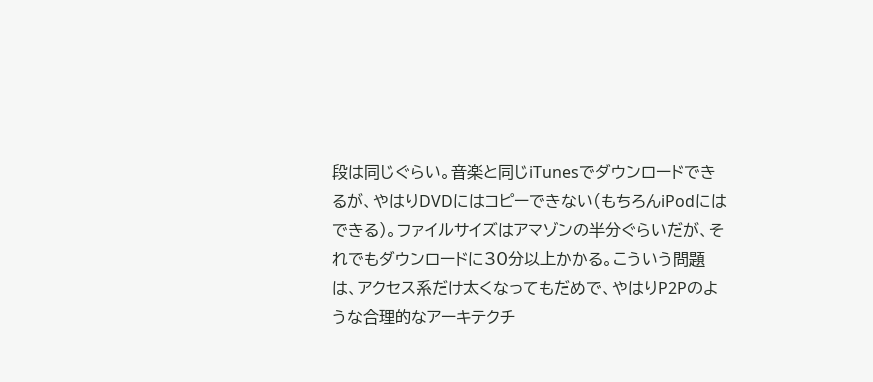段は同じぐらい。音楽と同じiTunesでダウンロードできるが、やはりDVDにはコピーできない(もちろんiPodにはできる)。ファイルサイズはアマゾンの半分ぐらいだが、それでもダウンロードに30分以上かかる。こういう問題は、アクセス系だけ太くなってもだめで、やはりP2Pのような合理的なアーキテクチ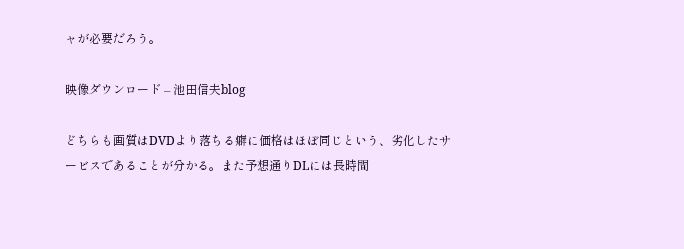ャが必要だろう。

映像ダウンロード – 池田信夫blog

どちらも画質はDVDより落ちる癖に価格はほぼ同じという、劣化したサービスであることが分かる。また予想通りDLには長時間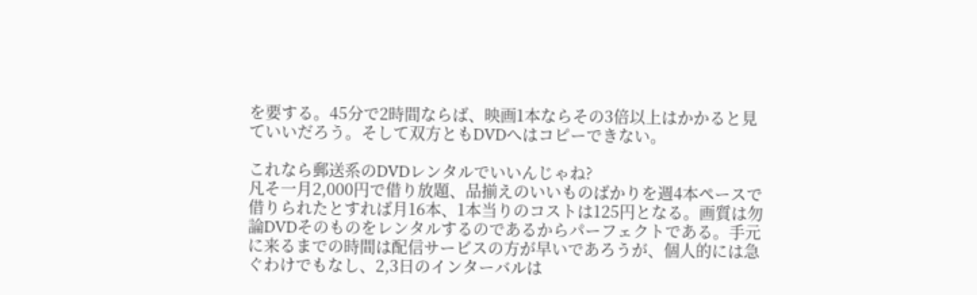を要する。45分で2時間ならば、映画1本ならその3倍以上はかかると見ていいだろう。そして双方ともDVDへはコピーできない。

これなら郵送系のDVDレンタルでいいんじゃね?
凡そ一月2,000円で借り放題、品揃えのいいものばかりを週4本ペースで借りられたとすれば月16本、1本当りのコストは125円となる。画質は勿論DVDそのものをレンタルするのであるからパーフェクトである。手元に来るまでの時間は配信サービスの方が早いであろうが、個人的には急ぐわけでもなし、2,3日のインターバルは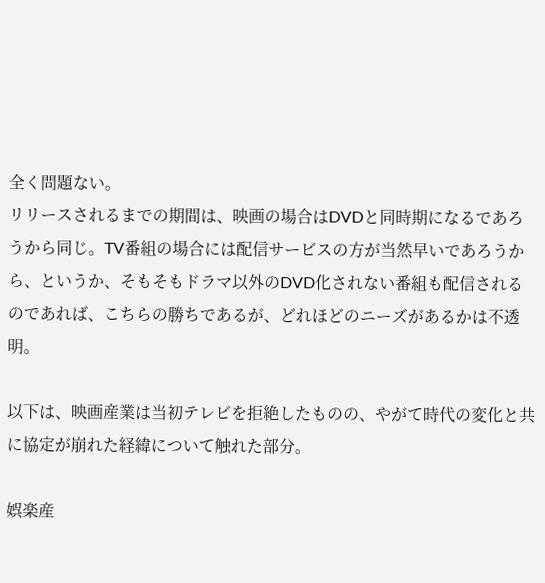全く問題ない。
リリースされるまでの期間は、映画の場合はDVDと同時期になるであろうから同じ。TV番組の場合には配信サービスの方が当然早いであろうから、というか、そもそもドラマ以外のDVD化されない番組も配信されるのであれば、こちらの勝ちであるが、どれほどのニーズがあるかは不透明。

以下は、映画産業は当初テレビを拒絶したものの、やがて時代の変化と共に協定が崩れた経緯について触れた部分。

娯楽産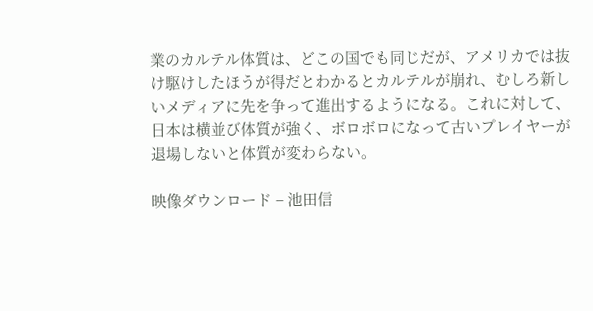業のカルテル体質は、どこの国でも同じだが、アメリカでは抜け駆けしたほうが得だとわかるとカルテルが崩れ、むしろ新しいメディアに先を争って進出するようになる。これに対して、日本は横並び体質が強く、ボロボロになって古いプレイヤーが退場しないと体質が変わらない。

映像ダウンロード – 池田信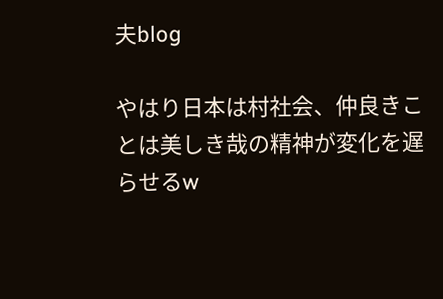夫blog

やはり日本は村社会、仲良きことは美しき哉の精神が変化を遅らせるw